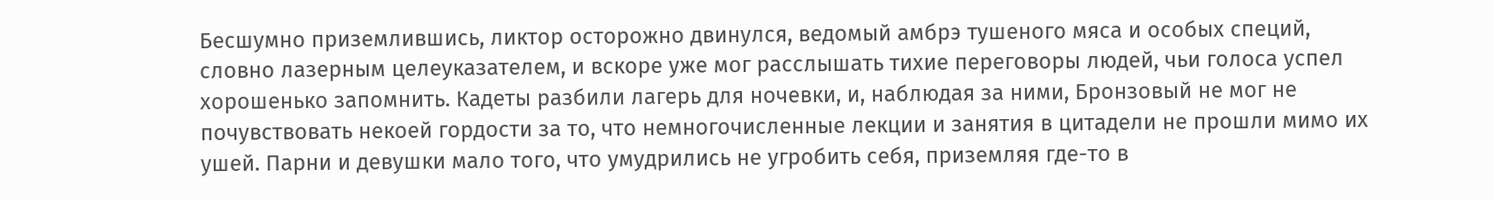Бесшумно приземлившись, ликтор осторожно двинулся, ведомый амбрэ тушеного мяса и особых специй, словно лазерным целеуказателем, и вскоре уже мог расслышать тихие переговоры людей, чьи голоса успел хорошенько запомнить. Кадеты разбили лагерь для ночевки, и, наблюдая за ними, Бронзовый не мог не почувствовать некоей гордости за то, что немногочисленные лекции и занятия в цитадели не прошли мимо их ушей. Парни и девушки мало того, что умудрились не угробить себя, приземляя где-то в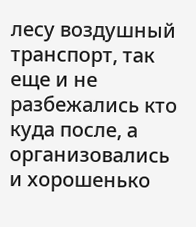лесу воздушный транспорт, так еще и не разбежались кто куда после, а организовались и хорошенько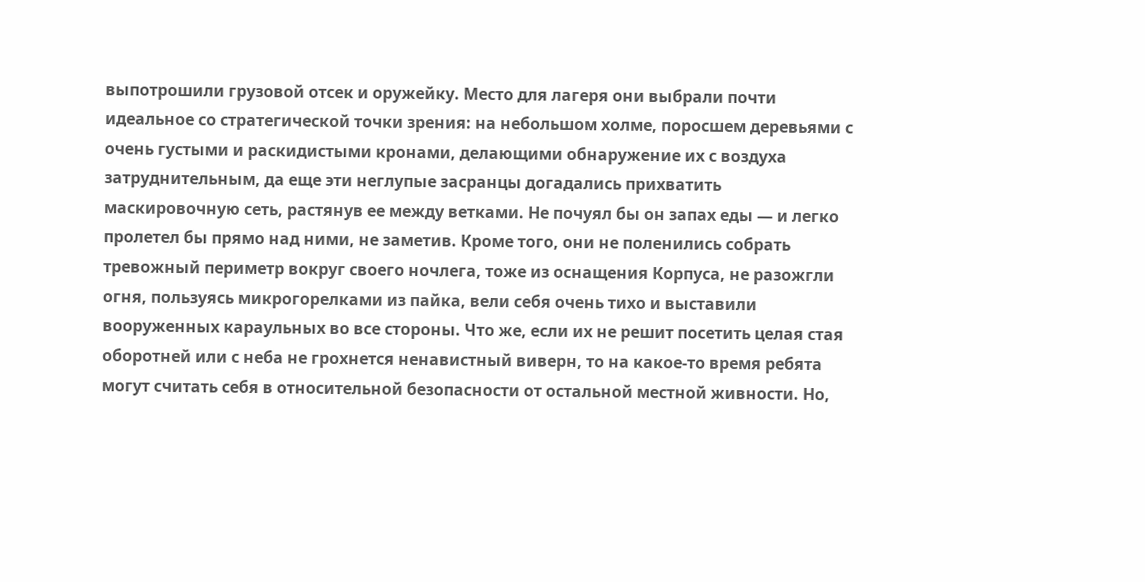выпотрошили грузовой отсек и оружейку. Место для лагеря они выбрали почти идеальное со стратегической точки зрения: на небольшом холме, поросшем деревьями с очень густыми и раскидистыми кронами, делающими обнаружение их с воздуха затруднительным, да еще эти неглупые засранцы догадались прихватить маскировочную сеть, растянув ее между ветками. Не почуял бы он запах еды — и легко пролетел бы прямо над ними, не заметив. Кроме того, они не поленились собрать тревожный периметр вокруг своего ночлега, тоже из оснащения Корпуса, не разожгли огня, пользуясь микрогорелками из пайка, вели себя очень тихо и выставили вооруженных караульных во все стороны. Что же, если их не решит посетить целая стая оборотней или с неба не грохнется ненавистный виверн, то на какое-то время ребята могут считать себя в относительной безопасности от остальной местной живности. Но,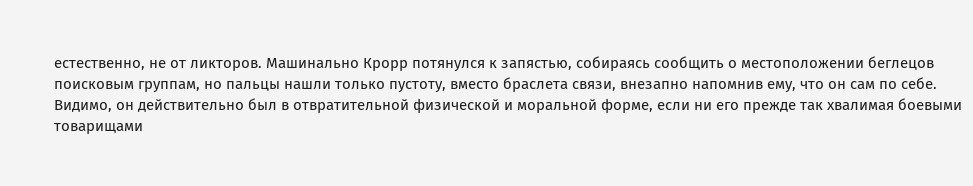естественно, не от ликторов. Машинально Крорр потянулся к запястью, собираясь сообщить о местоположении беглецов поисковым группам, но пальцы нашли только пустоту, вместо браслета связи, внезапно напомнив ему, что он сам по себе.
Видимо, он действительно был в отвратительной физической и моральной форме, если ни его прежде так хвалимая боевыми товарищами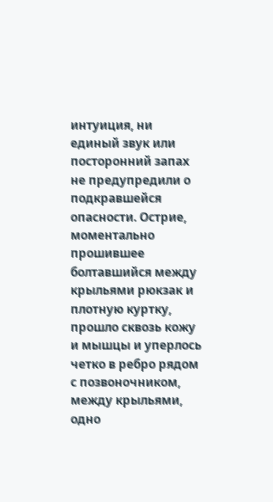интуиция, ни единый звук или посторонний запах не предупредили о подкравшейся опасности. Острие, моментально прошившее болтавшийся между крыльями рюкзак и плотную куртку, прошло сквозь кожу и мышцы и уперлось четко в ребро рядом с позвоночником, между крыльями, одно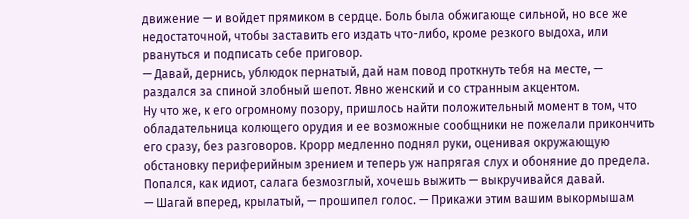движение — и войдет прямиком в сердце. Боль была обжигающе сильной, но все же недостаточной, чтобы заставить его издать что-либо, кроме резкого выдоха, или рвануться и подписать себе приговор.
— Давай, дернись, ублюдок пернатый, дай нам повод проткнуть тебя на месте, — раздался за спиной злобный шепот. Явно женский и со странным акцентом.
Ну что же, к его огромному позору, пришлось найти положительный момент в том, что обладательница колющего орудия и ее возможные сообщники не пожелали прикончить его сразу, без разговоров. Крорр медленно поднял руки, оценивая окружающую обстановку периферийным зрением и теперь уж напрягая слух и обоняние до предела. Попался, как идиот, салага безмозглый, хочешь выжить — выкручивайся давай.
— Шагай вперед, крылатый, — прошипел голос. — Прикажи этим вашим выкормышам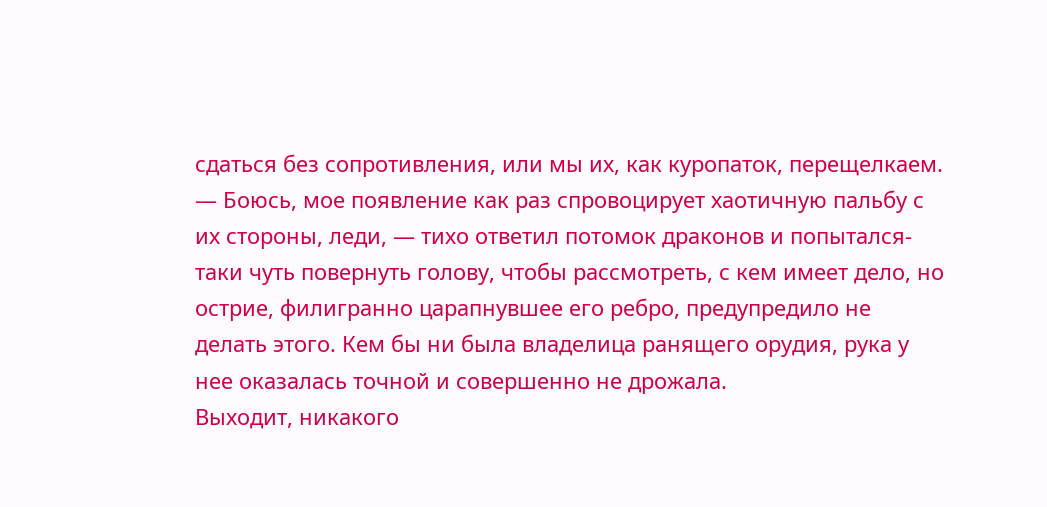сдаться без сопротивления, или мы их, как куропаток, перещелкаем.
— Боюсь, мое появление как раз спровоцирует хаотичную пальбу с их стороны, леди, — тихо ответил потомок драконов и попытался-таки чуть повернуть голову, чтобы рассмотреть, с кем имеет дело, но острие, филигранно царапнувшее его ребро, предупредило не делать этого. Кем бы ни была владелица ранящего орудия, рука у нее оказалась точной и совершенно не дрожала.
Выходит, никакого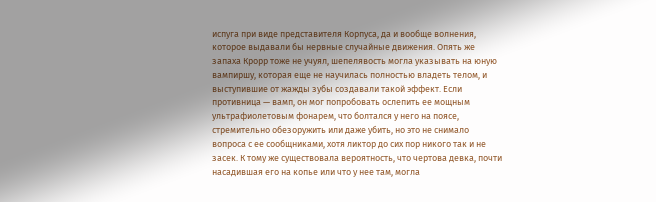испуга при виде представителя Корпуса, да и вообще волнения, которое выдавали бы нервные случайные движения. Опять же запаха Крорр тоже не учуял, шепелявость могла указывать на юную вампиршу, которая еще не научилась полностью владеть телом, и выступившие от жажды зубы создавали такой эффект. Если противница — вамп, он мог попробовать ослепить ее мощным ультрафиолетовым фонарем, что болтался у него на поясе, стремительно обезоружить или даже убить, но это не снимало вопроса с ее сообщниками, хотя ликтор до сих пор никого так и не засек. К тому же существовала вероятность, что чертова девка, почти насадившая его на копье или что у нее там, могла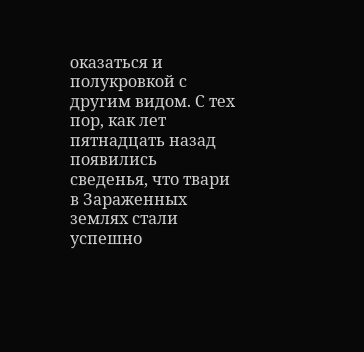оказаться и полукровкой с другим видом. С тех пор, как лет пятнадцать назад появились сведенья, что твари в Зараженных землях стали успешно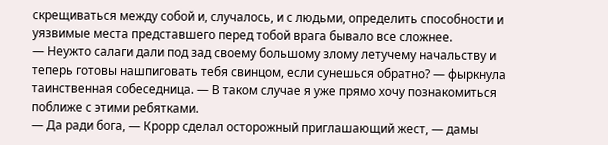скрещиваться между собой и, случалось, и с людьми, определить способности и уязвимые места представшего перед тобой врага бывало все сложнее.
— Неужто салаги дали под зад своему большому злому летучему начальству и теперь готовы нашпиговать тебя свинцом, если сунешься обратно? — фыркнула таинственная собеседница. — В таком случае я уже прямо хочу познакомиться поближе с этими ребятками.
— Да ради бога, — Крорр сделал осторожный приглашающий жест, — дамы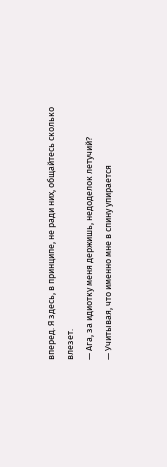вперед. Я здесь, в принципе, не ради них, общайтесь сколько влезет.
— Ага, за идиотку меня держишь, недоделок летучий?
— Учитывая, что именно мне в спину упирается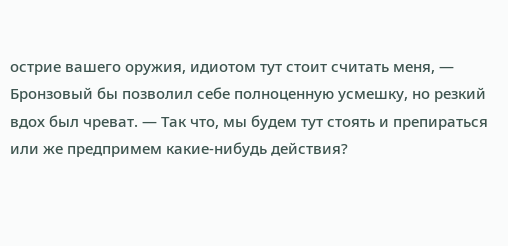острие вашего оружия, идиотом тут стоит считать меня, — Бронзовый бы позволил себе полноценную усмешку, но резкий вдох был чреват. — Так что, мы будем тут стоять и препираться или же предпримем какие-нибудь действия?